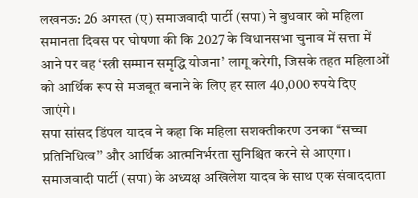लखनऊ: 26 अगस्त (ए) समाजवादी पार्टी (सपा) ने बुधवार को महिला समानता दिवस पर घोषणा की कि 2027 के विधानसभा चुनाव में सत्ता में आने पर वह ‘स्त्री सम्मान समृद्धि योजना’ लागू करेगी, जिसके तहत महिलाओं को आर्थिक रूप से मजबूत बनाने के लिए हर साल 40,000 रुपये दिए जाएंगे।
सपा सांसद डिंपल यादव ने कहा कि महिला सशक्तीकरण उनका ‘‘सच्चा प्रतिनिधित्व’’ और आर्थिक आत्मनिर्भरता सुनिश्चित करने से आएगा।
समाजवादी पार्टी (सपा) के अध्यक्ष अखिलेश यादव के साथ एक संवाददाता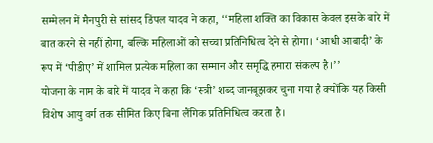सम्मेलन में मैनपुरी से सांसद डिंपल यादव ने कहा, ‘‘महिला शक्ति का विकास केवल इसके बारे में बात करने से नहीं होगा, बल्कि महिलाओं को सच्चा प्रतिनिधित्व देने से होगा। ‘आधी आबादी’ के रूप में ‘पीडीए’ में शामिल प्रत्येक महिला का सम्मान और समृद्धि हमारा संकल्प है।’’
योजना के नाम के बारे में यादव ने कहा कि ‘स्त्री’ शब्द जानबूझकर चुना गया है क्योंकि यह किसी विशेष आयु वर्ग तक सीमित किए बिना लैंगिक प्रतिनिधित्व करता है।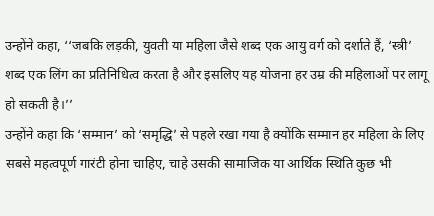उन्होंने कहा, ‘‘जबकि लड़की, युवती या महिला जैसे शब्द एक आयु वर्ग को दर्शाते हैं, ‘स्त्री’ शब्द एक लिंग का प्रतिनिधित्व करता है और इसलिए यह योजना हर उम्र की महिलाओं पर लागू हो सकती है।’’
उन्होंने कहा कि ‘सम्मान’ को ‘समृद्धि’ से पहले रखा गया है क्योंकि सम्मान हर महिला के लिए सबसे महत्वपूर्ण गारंटी होना चाहिए, चाहे उसकी सामाजिक या आर्थिक स्थिति कुछ भी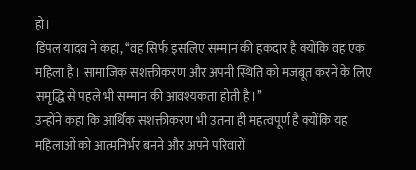हो।
डिंपल यादव ने कहा, ‘‘वह सिर्फ इसलिए सम्मान की हकदार है क्योंकि वह एक महिला है। सामाजिक सशक्तीकरण और अपनी स्थिति को मजबूत करने के लिए समृद्धि से पहले भी सम्मान की आवश्यकता होती है।’’
उन्होंने कहा कि आर्थिक सशक्तीकरण भी उतना ही महत्वपूर्ण है क्योंकि यह महिलाओं को आत्मनिर्भर बनने और अपने परिवारों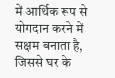में आर्थिक रूप से योगदान करने में सक्षम बनाता है, जिससे घर के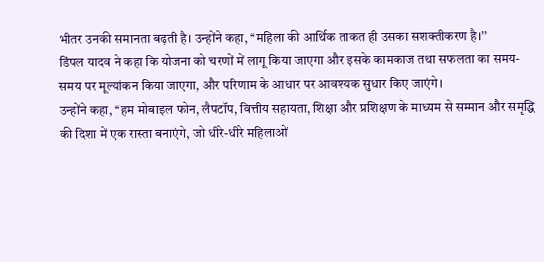भीतर उनकी समानता बढ़ती है। उन्होंने कहा, ‘‘महिला की आर्थिक ताकत ही उसका सशक्तीकरण है।’’
डिंपल यादव ने कहा कि योजना को चरणों में लागू किया जाएगा और इसके कामकाज तथा सफलता का समय-समय पर मूल्यांकन किया जाएगा, और परिणाम के आधार पर आवश्यक सुधार किए जाएंगे।
उन्होंने कहा, ‘‘हम मोबाइल फोन, लैपटॉप, वित्तीय सहायता, शिक्षा और प्रशिक्षण के माध्यम से सम्मान और समृद्धि की दिशा में एक रास्ता बनाएंगे, जो धीरे-धीरे महिलाओं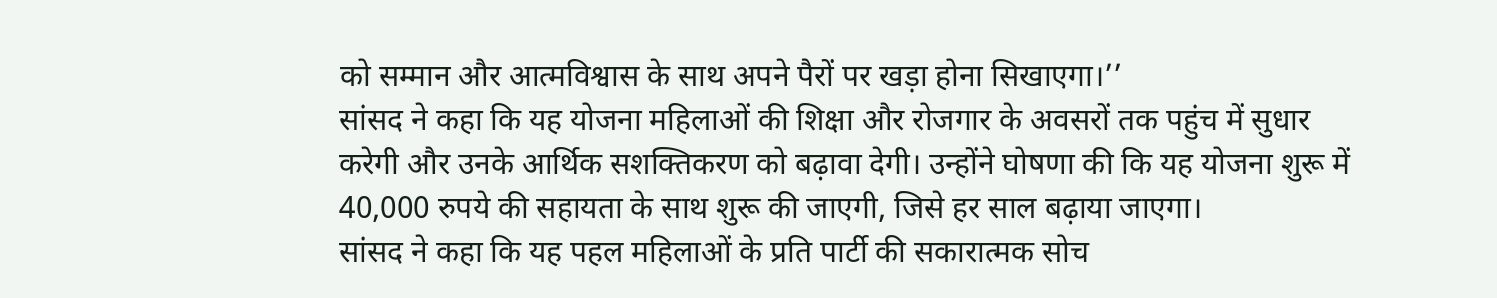को सम्मान और आत्मविश्वास के साथ अपने पैरों पर खड़ा होना सिखाएगा।’’
सांसद ने कहा कि यह योजना महिलाओं की शिक्षा और रोजगार के अवसरों तक पहुंच में सुधार करेगी और उनके आर्थिक सशक्तिकरण को बढ़ावा देगी। उन्होंने घोषणा की कि यह योजना शुरू में 40,000 रुपये की सहायता के साथ शुरू की जाएगी, जिसे हर साल बढ़ाया जाएगा।
सांसद ने कहा कि यह पहल महिलाओं के प्रति पार्टी की सकारात्मक सोच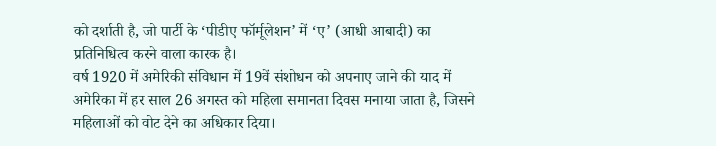को दर्शाती है, जो पार्टी के ‘पीडीए फॉर्मूलेशन’ में ‘ए’ (आधी आबादी) का प्रतिनिधित्व करने वाला कारक है।
वर्ष 1920 में अमेरिकी संविधान में 19वें संशोधन को अपनाए जाने की याद में अमेरिका में हर साल 26 अगस्त को महिला समानता दिवस मनाया जाता है, जिसने महिलाओं को वोट देने का अधिकार दिया।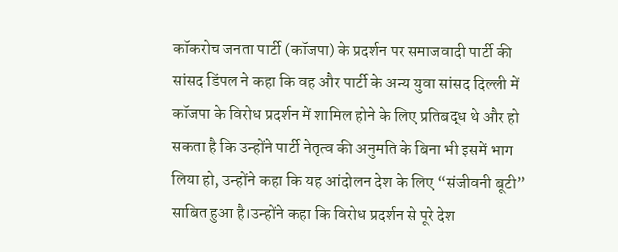कॉकरोच जनता पार्टी (कॉजपा) के प्रदर्शन पर समाजवादी पार्टी की सांसद डिंपल ने कहा कि वह और पार्टी के अन्य युवा सांसद दिल्ली में कॉजपा के विरोध प्रदर्शन में शामिल होने के लिए प्रतिबद्ध थे और हो सकता है कि उन्होंने पार्टी नेतृत्व की अनुमति के बिना भी इसमें भाग लिया हो, उन्होंने कहा कि यह आंदोलन देश के लिए “संजीवनी बूटी” साबित हुआ है।उन्होंने कहा कि विरोध प्रदर्शन से पूरे देश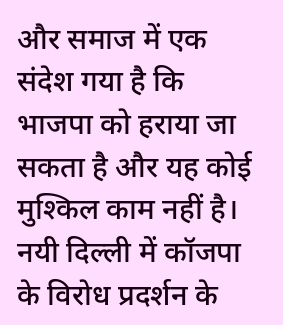और समाज में एक संदेश गया है कि भाजपा को हराया जा सकता है और यह कोई मुश्किल काम नहीं है।
नयी दिल्ली में कॉजपा के विरोध प्रदर्शन के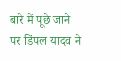बारे में पूछे जाने पर डिंपल यादव ने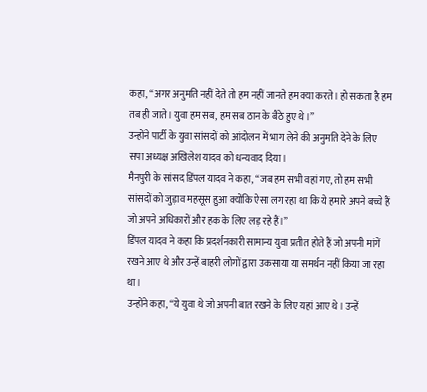कहा, “अगर अनुमति नहीं देते तो हम नहीं जानते हम क्या करते। हो सकता है हम तब ही जाते। युवा हम सब, हम सब ठान के बैठे हुए थे।”
उन्होंने पार्टी के युवा सांसदों को आंदोलन में भाग लेने की अनुमति देने के लिए सपा अध्यक्ष अखिलेश यादव को धन्यवाद दिया।
मैनपुरी के सांसद डिंपल यादव ने कहा, “जब हम सभी वहां गए, तो हम सभी सांसदों को जुड़ाव महसूस हुआ क्योंकि ऐसा लग रहा था कि ये हमारे अपने बच्चे हैं जो अपने अधिकारों और हक के लिए लड़ रहे हैं।”
डिंपल यादव ने कहा कि प्रदर्शनकारी सामान्य युवा प्रतीत होते हैं जो अपनी मांगें रखने आए थे और उन्हें बाहरी लोगों द्वारा उकसाया या समर्थन नहीं किया जा रहा था।
उन्होंने कहा, “ये युवा थे जो अपनी बात रखने के लिए यहां आए थे। उन्हें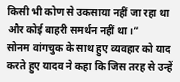किसी भी कोण से उकसाया नहीं जा रहा था और कोई बाहरी समर्थन नहीं था।”
सोनम वांगचुक के साथ हुए व्यवहार को याद करते हुए यादव ने कहा कि जिस तरह से उन्हें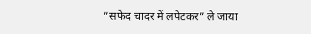”सफेद चादर में लपेटकर” ले जाया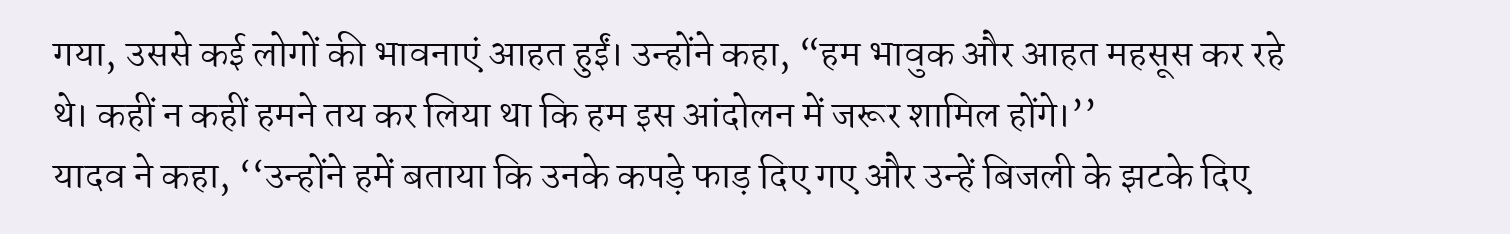गया, उससे कई लोगों की भावनाएं आहत हुईं। उन्होंने कहा, “हम भावुक और आहत महसूस कर रहे थे। कहीं न कहीं हमने तय कर लिया था कि हम इस आंदोलन में जरूर शामिल होंगे।’’
यादव ने कहा, ‘‘उन्होंने हमें बताया कि उनके कपड़े फाड़ दिए गए और उन्हें बिजली के झटके दिए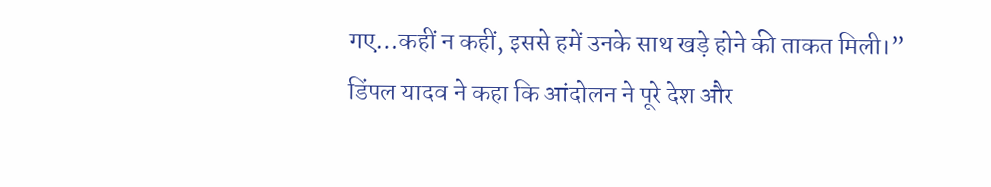गए…कहीं न कहीं, इससे हमें उनके साथ खड़े होने की ताकत मिली।”
डिंपल यादव ने कहा कि आंदोलन ने पूरे देश और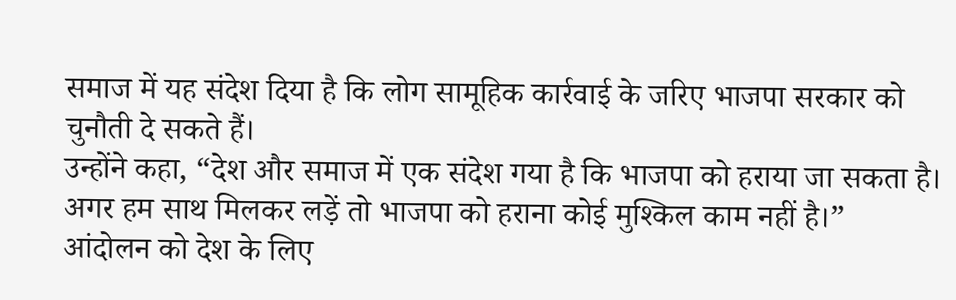समाज में यह संदेश दिया है कि लोग सामूहिक कार्रवाई के जरिए भाजपा सरकार को चुनौती दे सकते हैं।
उन्होंने कहा, “देश और समाज में एक संदेश गया है कि भाजपा को हराया जा सकता है। अगर हम साथ मिलकर लड़ें तो भाजपा को हराना कोई मुश्किल काम नहीं है।”
आंदोलन को देश के लिए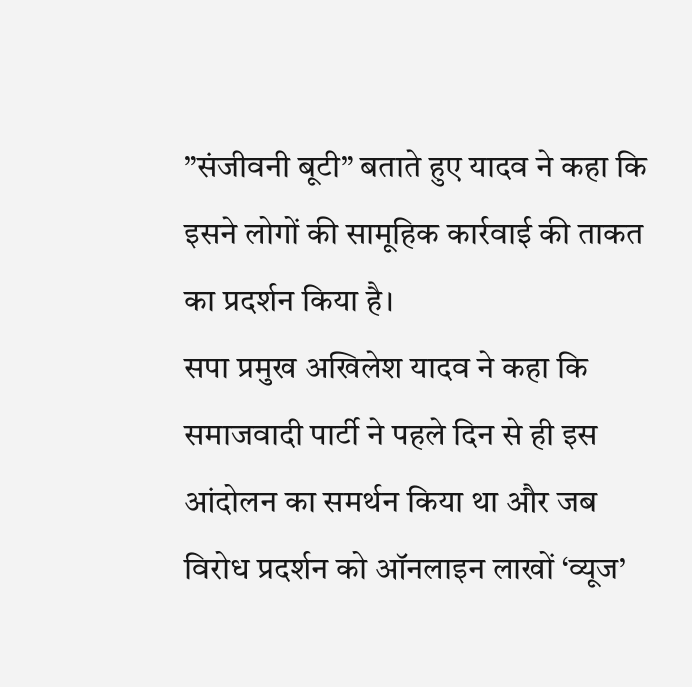”संजीवनी बूटी” बताते हुए यादव ने कहा कि इसने लोगों की सामूहिक कार्रवाई की ताकत का प्रदर्शन किया है।
सपा प्रमुख अखिलेश यादव ने कहा कि समाजवादी पार्टी ने पहले दिन से ही इस आंदोलन का समर्थन किया था और जब विरोध प्रदर्शन को ऑनलाइन लाखों ‘व्यूज’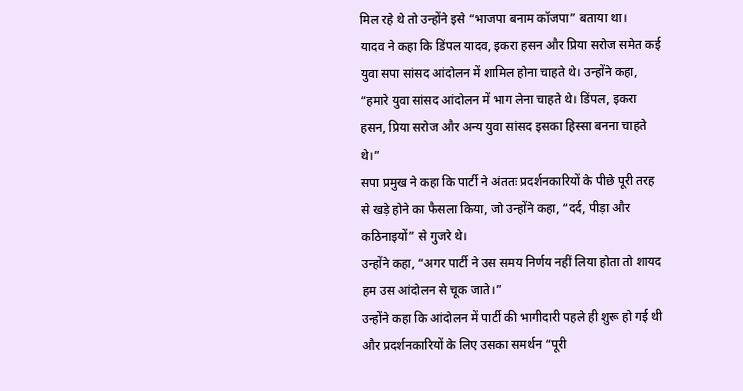मिल रहे थे तो उन्होंने इसे “भाजपा बनाम कॉजपा” बताया था।
यादव ने कहा कि डिंपल यादव, इकरा हसन और प्रिया सरोज समेत कई युवा सपा सांसद आंदोलन में शामिल होना चाहते थे। उन्होंने कहा, “हमारे युवा सांसद आंदोलन में भाग लेना चाहते थे। डिंपल, इकरा हसन, प्रिया सरोज और अन्य युवा सांसद इसका हिस्सा बनना चाहते थे।”
सपा प्रमुख ने कहा कि पार्टी ने अंततः प्रदर्शनकारियों के पीछे पूरी तरह से खड़े होने का फैसला किया, जो उन्होंने कहा, “दर्द, पीड़ा और कठिनाइयों” से गुजरे थे।
उन्होंने कहा, “अगर पार्टी ने उस समय निर्णय नहीं लिया होता तो शायद हम उस आंदोलन से चूक जाते।”
उन्होंने कहा कि आंदोलन में पार्टी की भागीदारी पहले ही शुरू हो गई थी और प्रदर्शनकारियों के लिए उसका समर्थन “पूरी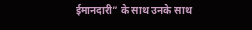ईमानदारी” के साथ उनके साथ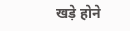खड़े होने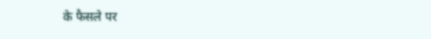के फैसले पर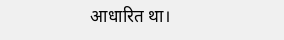आधारित था।